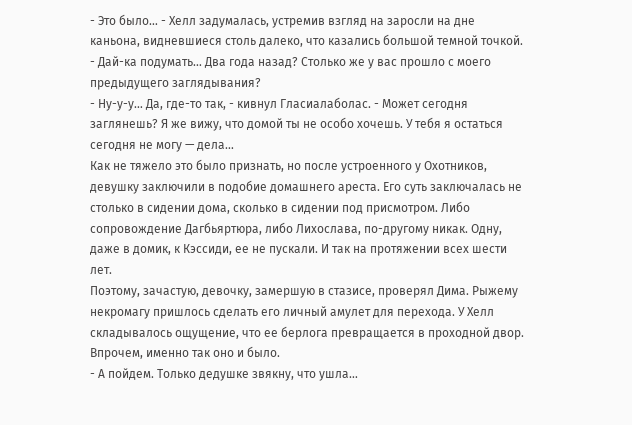- Это было… - Хелл задумалась, устремив взгляд на заросли на дне каньона, видневшиеся столь далеко, что казались большой темной точкой. - Дай-ка подумать… Два года назад? Столько же у вас прошло с моего предыдущего заглядывания?
- Ну-у-у… Да, где-то так, - кивнул Гласиалаболас. - Может сегодня заглянешь? Я же вижу, что домой ты не особо хочешь. У тебя я остаться сегодня не могу — дела…
Как не тяжело это было признать, но после устроенного у Охотников, девушку заключили в подобие домашнего ареста. Его суть заключалась не столько в сидении дома, сколько в сидении под присмотром. Либо сопровождение Дагбьяртюра, либо Лихослава, по-другому никак. Одну, даже в домик, к Кэссиди, ее не пускали. И так на протяжении всех шести лет.
Поэтому, зачастую, девочку, замершую в стазисе, проверял Дима. Рыжему некромагу пришлось сделать его личный амулет для перехода. У Хелл складывалось ощущение, что ее берлога превращается в проходной двор. Впрочем, именно так оно и было.
- А пойдем. Только дедушке звякну, что ушла…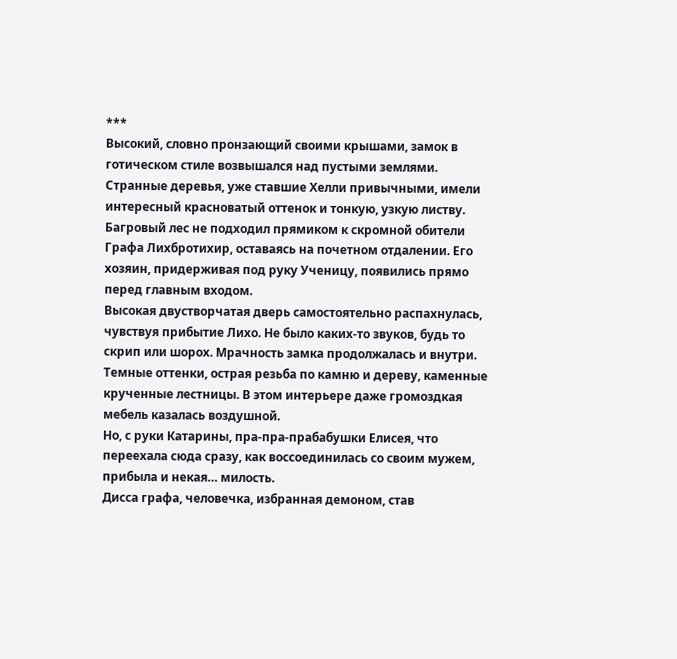***
Высокий, словно пронзающий своими крышами, замок в готическом стиле возвышался над пустыми землями. Странные деревья, уже ставшие Хелли привычными, имели интересный красноватый оттенок и тонкую, узкую листву. Багровый лес не подходил прямиком к скромной обители Графа Лихбротихир, оставаясь на почетном отдалении. Его хозяин, придерживая под руку Ученицу, появились прямо перед главным входом.
Высокая двустворчатая дверь самостоятельно распахнулась, чувствуя прибытие Лихо. Не было каких-то звуков, будь то скрип или шорох. Мрачность замка продолжалась и внутри. Темные оттенки, острая резьба по камню и дереву, каменные крученные лестницы. В этом интерьере даже громоздкая мебель казалась воздушной.
Но, с руки Катарины, пра-пра-прабабушки Елисея, что переехала сюда сразу, как воссоединилась со своим мужем, прибыла и некая… милость.
Дисса графа, человечка, избранная демоном, став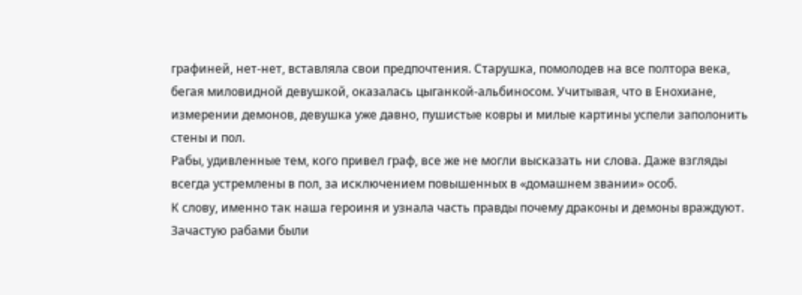графиней, нет-нет, вставляла свои предпочтения. Старушка, помолодев на все полтора века, бегая миловидной девушкой, оказалась цыганкой-альбиносом. Учитывая, что в Енохиане, измерении демонов, девушка уже давно, пушистые ковры и милые картины успели заполонить стены и пол.
Рабы, удивленные тем, кого привел граф, все же не могли высказать ни слова. Даже взгляды всегда устремлены в пол, за исключением повышенных в «домашнем звании» особ.
К слову, именно так наша героиня и узнала часть правды почему драконы и демоны враждуют. Зачастую рабами были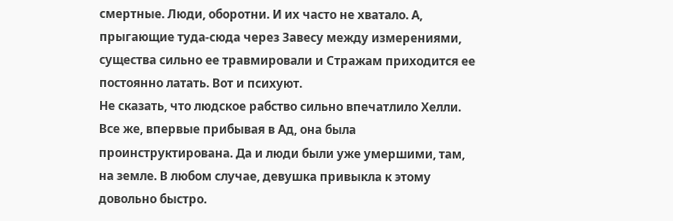смертные. Люди, оборотни. И их часто не хватало. А, прыгающие туда-сюда через Завесу между измерениями, существа сильно ее травмировали и Стражам приходится ее постоянно латать. Вот и психуют.
Не сказать, что людское рабство сильно впечатлило Хелли. Все же, впервые прибывая в Ад, она была проинструктирована. Да и люди были уже умершими, там, на земле. В любом случае, девушка привыкла к этому довольно быстро.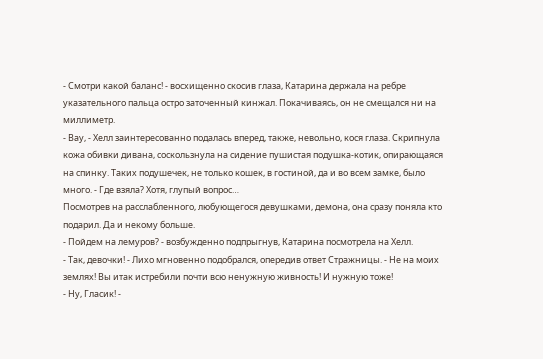- Смотри какой баланс! - восхищенно скосив глаза, Катарина держала на ребре указательного пальца остро заточенный кинжал. Покачиваясь, он не смещался ни на миллиметр.
- Вау, - Хелл заинтересованно подалась вперед, также, невольно, кося глаза. Скрипнула кожа обивки дивана, соскользнула на сидение пушистая подушка-котик, опирающаяся на спинку. Таких подушечек, не только кошек, в гостиной, да и во всем замке, было много. - Где взяла? Хотя, глупый вопрос…
Посмотрев на расслабленного, любующегося девушками, демона, она сразу поняла кто подарил. Да и некому больше.
- Пойдем на лемуров? - возбужденно подпрыгнув, Катарина посмотрела на Хелл.
- Так, девочки! - Лихо мгновенно подобрался, опередив ответ Стражницы. - Не на моих землях! Вы итак истребили почти всю ненужную живность! И нужную тоже!
- Ну, Гласик! -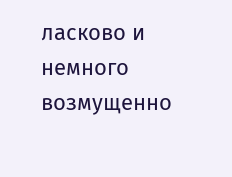ласково и немного возмущенно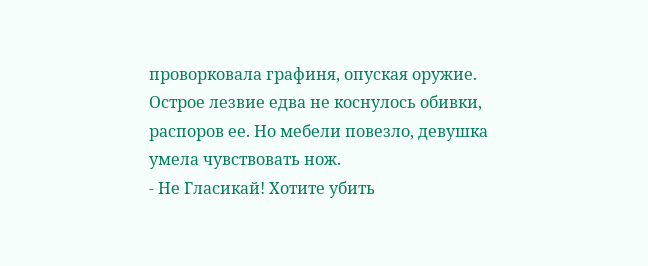проворковала графиня, опуская оружие. Острое лезвие едва не коснулось обивки, распоров ее. Но мебели повезло, девушка умела чувствовать нож.
- Не Гласикай! Хотите убить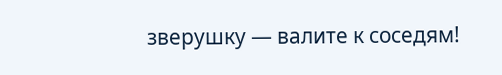зверушку — валите к соседям!